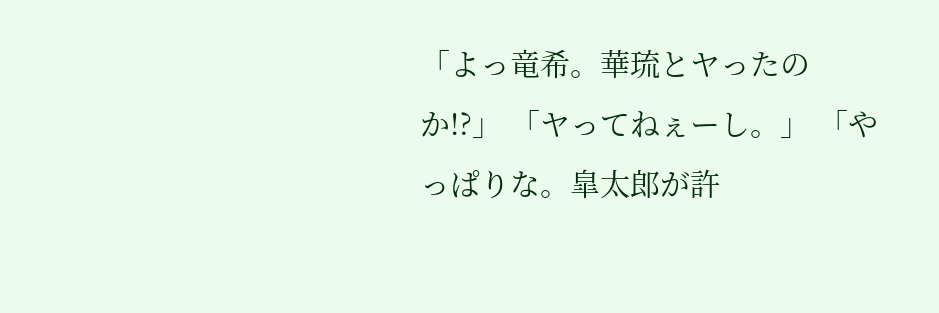「よっ竜希。華琉とヤったのか!?」 「ヤってねぇーし。」 「やっぱりな。皐太郎が許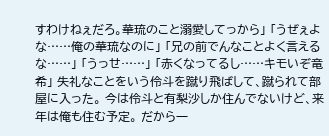すわけねぇだろ。華琉のこと溺愛してっから」 「うぜぇよな……俺の華琉なのに」 「兄の前でんなことよく言えるな……」 「うっせ……」 「赤くなってるし……キモいぞ竜希」 失礼なことをいう伶斗を蹴り飛ばして、蹴られて部屋に入った。 今は伶斗と有梨沙しか住んでないけど、来年は俺も住む予定。 だから一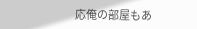応俺の部屋もあ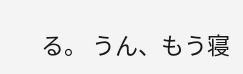る。 うん、もう寝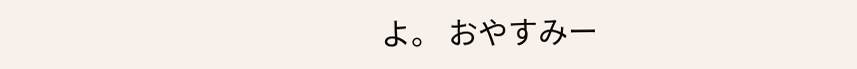よ。 おやすみー